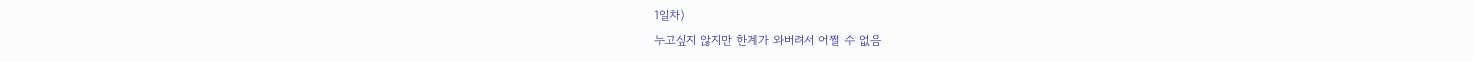1일차)
누고싶지 않지만 한계가 와버려서 어쩔 수 없음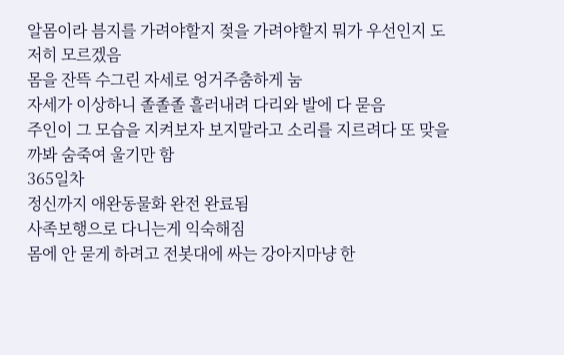알몸이라 븜지를 가려야할지 젖을 가려야할지 뭐가 우선인지 도저히 모르겠음
몸을 잔뜩 수그린 자세로 엉거주춤하게 눔
자세가 이상하니 졸졸졸 흘러내려 다리와 발에 다 묻음
주인이 그 모습을 지켜보자 보지말라고 소리를 지르려다 또 맞을까봐 숨죽여 울기만 함
365일차
정신까지 애완동물화 완전 완료됨
사족보행으로 다니는게 익숙해짐
몸에 안 묻게 하려고 전봇대에 싸는 강아지마냥 한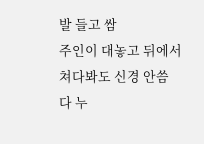발 들고 쌈
주인이 대놓고 뒤에서 쳐다봐도 신경 안씀
다 누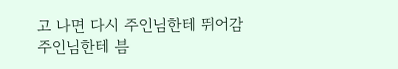고 나면 다시 주인님한테 뛰어감
주인님한테 븜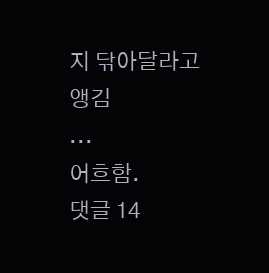지 닦아달라고 앵김
...
어흐함.
댓글 14